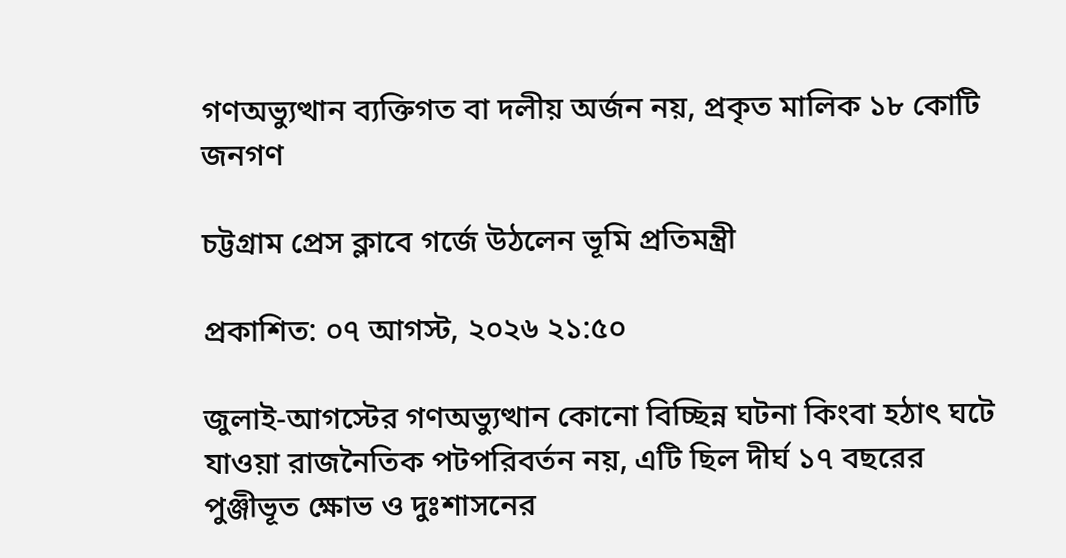গণঅভ্যুত্থান ব্যক্তিগত বা দলীয় অর্জন নয়, প্রকৃত মালিক ১৮ কোটি জনগণ

চট্টগ্রাম প্রেস ক্লাবে গর্জে উঠলেন ভূমি প্রতিমন্ত্রী

প্রকাশিত: ০৭ আগস্ট, ২০২৬ ২১:৫০

জুলাই-আগস্টের গণঅভ্যুত্থান কোনো বিচ্ছিন্ন ঘটনা কিংবা হঠাৎ ঘটে যাওয়া রাজনৈতিক পটপরিবর্তন নয়, এটি ছিল দীর্ঘ ১৭ বছরের পুঞ্জীভূত ক্ষোভ ও দুঃশাসনের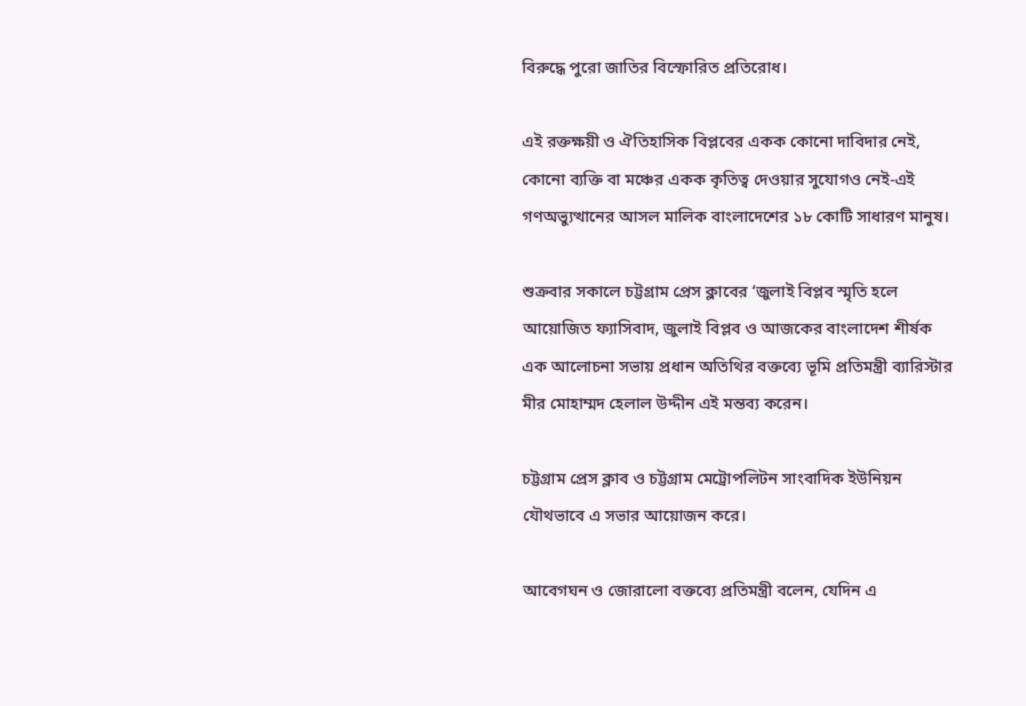বিরুদ্ধে পুরো জাতির বিস্ফোরিত প্রতিরোধ।

এই রক্তক্ষয়ী ও ঐতিহাসিক বিপ্লবের একক কোনো দাবিদার নেই, কোনো ব্যক্তি বা মঞ্চের একক কৃতিত্ব দেওয়ার সুযোগও নেই-এই গণঅভ্যুত্থানের আসল মালিক বাংলাদেশের ১৮ কোটি সাধারণ মানুষ।

শুক্রবার সকালে চট্টগ্রাম প্রেস ক্লাবের ‘জুলাই বিপ্লব স্মৃতি হলে আয়োজিত ফ্যাসিবাদ, জুলাই বিপ্লব ও আজকের বাংলাদেশ শীর্ষক এক আলোচনা সভায় প্রধান অতিথির বক্তব্যে ভূমি প্রতিমন্ত্রী ব্যারিস্টার মীর মোহাম্মদ হেলাল উদ্দীন এই মন্তব্য করেন।

চট্টগ্রাম প্রেস ক্লাব ও চট্টগ্রাম মেট্রোপলিটন সাংবাদিক ইউনিয়ন যৌথভাবে এ সভার আয়োজন করে।

আবেগঘন ও জোরালো বক্তব্যে প্রতিমন্ত্রী বলেন, যেদিন এ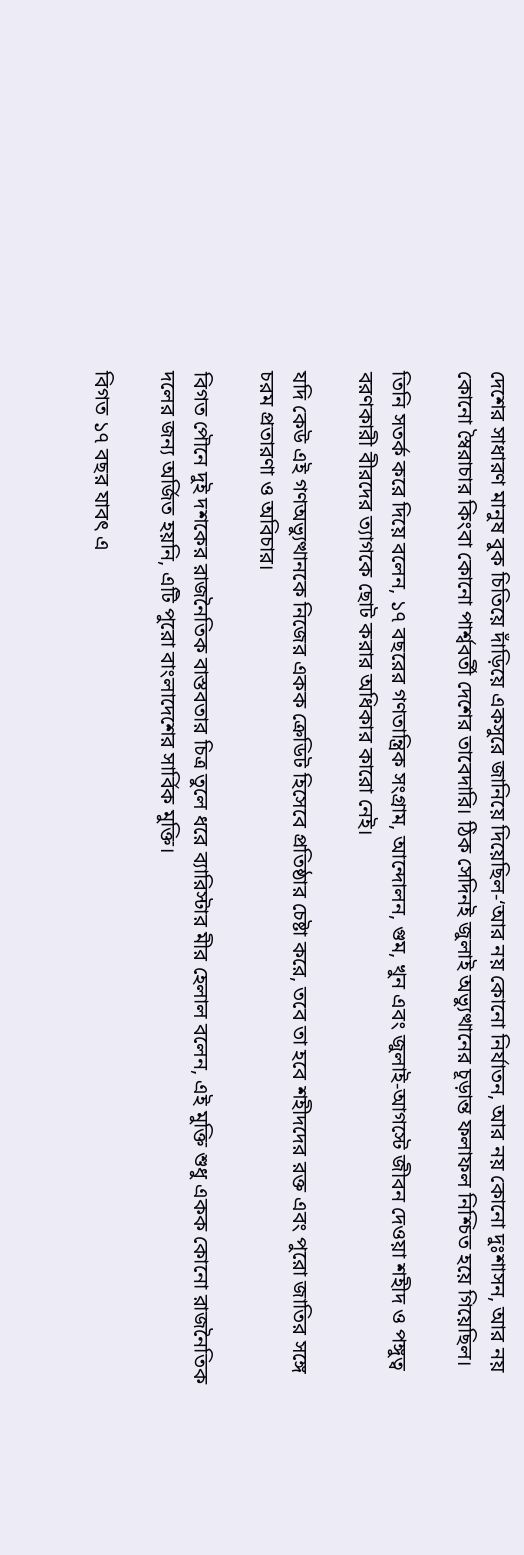দেশের সাধারণ মানুষ বুক চিতিয়ে দাঁড়িয়ে একসুরে জানিয়ে দিয়েছিল-‘আর নয় কোনো নির্যাতন, আর নয় কোনো দুঃশাসন, আর নয় কোনো স্বৈরাচার কিংবা কোনো পার্শ্ববর্তী দেশের তাবেদারি। ঠিক সেদিনই জুলাই অভ্যুত্থানের চূড়ান্ত ফলাফল নিশ্চিত হয়ে গিয়েছিল।

তিনি সতর্ক করে দিয়ে বলেন, ১৭ বছরের গণতান্ত্রিক সংগ্রাম, আন্দোলন, গুম, খুন এবং জুলাই-আগস্টে জীবন দেওয়া শহীদ ও পঙ্গুত্ব বরণকারী বীরদের ত্যাগকে ছোট করার অধিকার কারো নেই।

যদি কেউ এই গণঅভ্যুত্থানকে নিজের একক ক্রেডিট হিসেবে প্রতিষ্ঠার চেষ্টা করে, তবে তা হবে শহীদদের রক্ত এবং পুরো জাতির সঙ্গে চরম প্রতারণা ও অবিচার।

বিগত পৌনে দুই দশকের রাজনৈতিক বাস্তবতার চিত্র তুলে ধরে ব্যারিস্টার মীর হেলাল বলেন, এই মুক্তি শুধু একক কোনো রাজনৈতিক দলের জন্য অর্জিত হয়নি, এটি পুরো বাংলাদেশের সার্বিক মুক্তি।

বিগত ১৭ বছর যাবৎ এ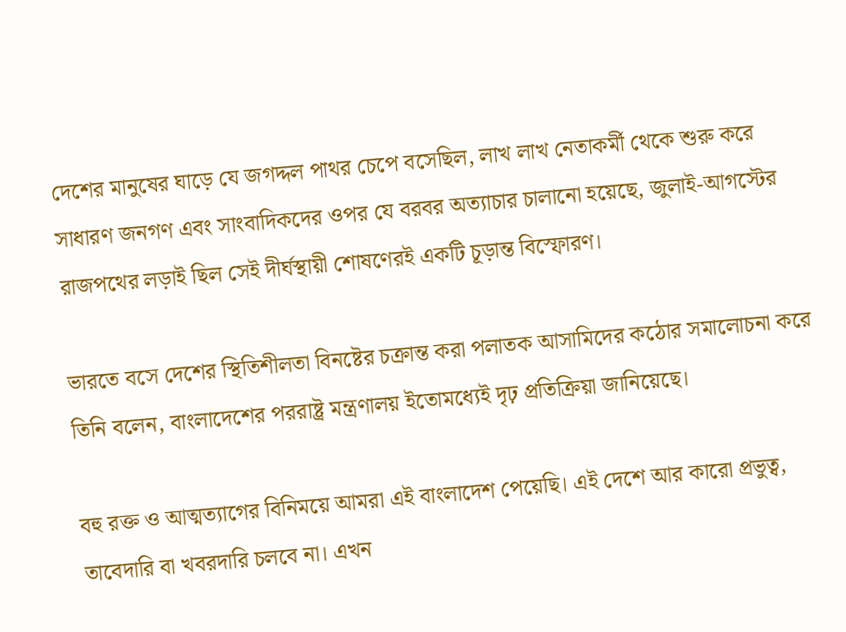দেশের মানুষের ঘাড়ে যে জগদ্দল পাথর চেপে বসেছিল, লাখ লাখ নেতাকর্মী থেকে শুরু করে সাধারণ জনগণ এবং সাংবাদিকদের ওপর যে বরবর অত্যাচার চালানো হয়েছে, জুলাই-আগস্টের রাজপথের লড়াই ছিল সেই দীর্ঘস্থায়ী শোষণেরই একটি চূড়ান্ত বিস্ফোরণ।

ভারতে বসে দেশের স্থিতিশীলতা বিনষ্টের চক্রান্ত করা পলাতক আসামিদের কঠোর সমালোচনা করে তিনি বলেন, বাংলাদেশের পররাষ্ট্র মন্ত্রণালয় ইতোমধ্যেই দৃঢ় প্রতিক্রিয়া জানিয়েছে।

বহু রক্ত ও আত্মত্যাগের বিনিময়ে আমরা এই বাংলাদেশ পেয়েছি। এই দেশে আর কারো প্রভুত্ব, তাবেদারি বা খবরদারি চলবে না। এখন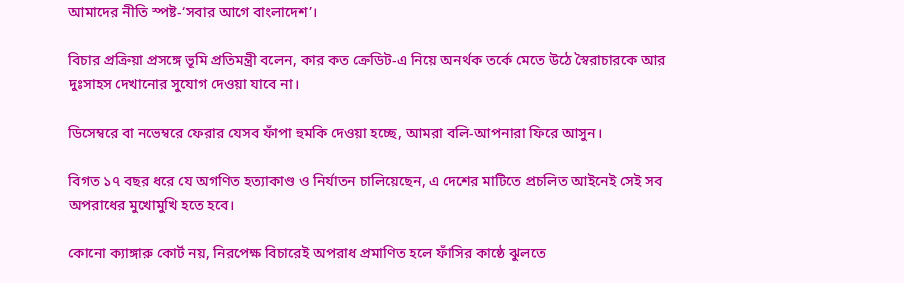আমাদের নীতি স্পষ্ট-‘সবার আগে বাংলাদেশ’।

বিচার প্রক্রিয়া প্রসঙ্গে ভূমি প্রতিমন্ত্রী বলেন, কার কত ক্রেডিট-এ নিয়ে অনর্থক তর্কে মেতে উঠে স্বৈরাচারকে আর দুঃসাহস দেখানোর সুযোগ দেওয়া যাবে না।

ডিসেম্বরে বা নভেম্বরে ফেরার যেসব ফাঁপা হুমকি দেওয়া হচ্ছে, আমরা বলি-আপনারা ফিরে আসুন।

বিগত ১৭ বছর ধরে যে অগণিত হত্যাকাণ্ড ও নির্যাতন চালিয়েছেন, এ দেশের মাটিতে প্রচলিত আইনেই সেই সব অপরাধের মুখোমুখি হতে হবে।

কোনো ক্যাঙ্গারু কোর্ট নয়, নিরপেক্ষ বিচারেই অপরাধ প্রমাণিত হলে ফাঁসির কাষ্ঠে ঝুলতে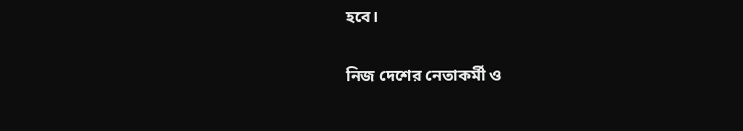হবে।

নিজ দেশের নেতাকর্মী ও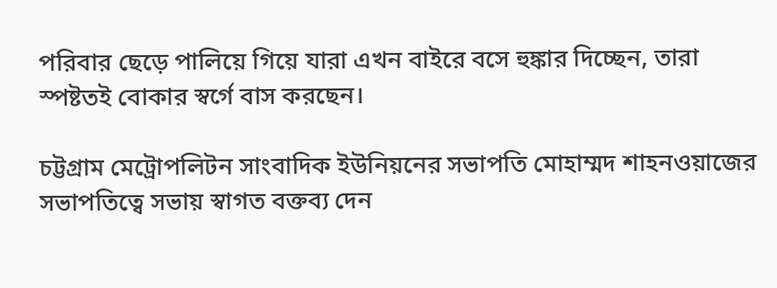পরিবার ছেড়ে পালিয়ে গিয়ে যারা এখন বাইরে বসে হুঙ্কার দিচ্ছেন, তারা স্পষ্টতই বোকার স্বর্গে বাস করছেন।

চট্টগ্রাম মেট্রোপলিটন সাংবাদিক ইউনিয়নের সভাপতি মোহাম্মদ শাহনওয়াজের সভাপতিত্বে সভায় স্বাগত বক্তব্য দেন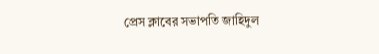প্রেস ক্লাবের সভাপতি জাহিদুল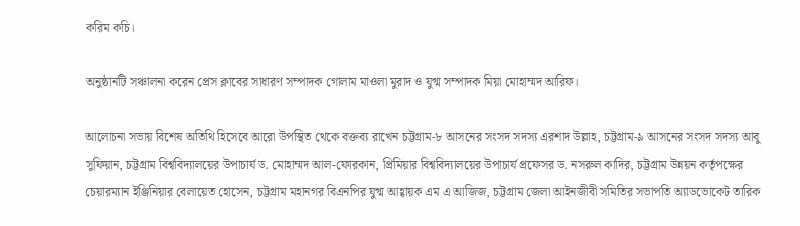করিম কচি।

অনুষ্ঠানটি সঞ্চালনা করেন প্রেস ক্লাবের সাধারণ সম্পাদক গোলাম মাওলা মুরাদ ও যুগ্ম সম্পাদক মিয়া মোহাম্মদ আরিফ।

আলোচনা সভায় বিশেষ অতিথি হিসেবে আরো উপস্থিত থেকে বক্তব্য রাখেন চট্টগ্রাম-৮ আসনের সংসদ সদস্য এরশাদ উল্লাহ, চট্টগ্রাম-৯ আসনের সংসদ সদস্য আবু সুফিয়ান, চট্টগ্রাম বিশ্ববিদ্যালয়ের উপাচার্য ড. মোহাম্মদ আল-ফোরকান, প্রিমিয়ার বিশ্ববিদ্যালয়ের উপাচার্য প্রফেসর ড. নসরুল কাদির, চট্টগ্রাম উন্নয়ন কর্তৃপক্ষের চেয়ারম্যান ইঞ্জিনিয়ার বেলায়েত হোসেন, চট্টগ্রাম মহানগর বিএনপির যুগ্ম আহ্বায়ক এম এ আজিজ, চট্টগ্রাম জেলা আইনজীবী সমিতির সভাপতি অ্যাডভোকেট তারিক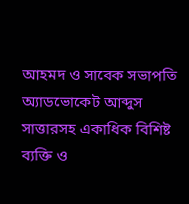আহমদ ও সাবেক সভাপতি অ্যাডভোকেট আব্দুস সাত্তারসহ একাধিক বিশিষ্ট ব্যক্তি ও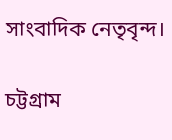সাংবাদিক নেতৃবৃন্দ।

চট্টগ্রাম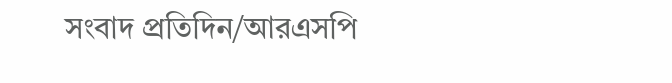সংবাদ প্রতিদিন/আরএসপি